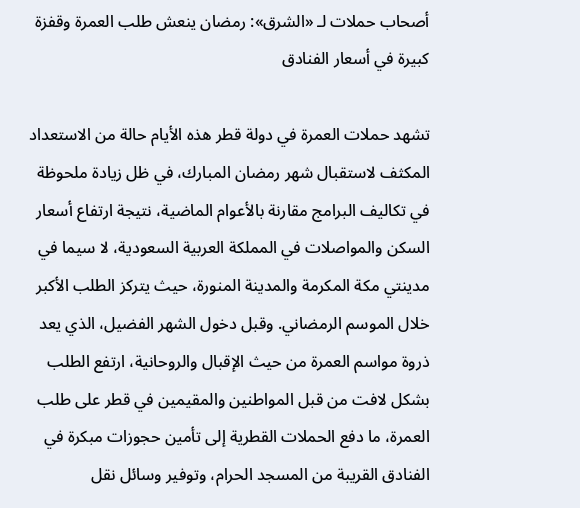أصحاب حملات لـ «الشرق»: رمضان ينعش طلب العمرة وقفزة كبيرة في أسعار الفنادق

تشهد حملات العمرة في دولة قطر هذه الأيام حالة من الاستعداد المكثف لاستقبال شهر رمضان المبارك، في ظل زيادة ملحوظة في تكاليف البرامج مقارنة بالأعوام الماضية، نتيجة ارتفاع أسعار السكن والمواصلات في المملكة العربية السعودية، لا سيما في مدينتي مكة المكرمة والمدينة المنورة، حيث يتركز الطلب الأكبر خلال الموسم الرمضاني. وقبل دخول الشهر الفضيل، الذي يعد ذروة مواسم العمرة من حيث الإقبال والروحانية، ارتفع الطلب بشكل لافت من قبل المواطنين والمقيمين في قطر على طلب العمرة، ما دفع الحملات القطرية إلى تأمين حجوزات مبكرة في الفنادق القريبة من المسجد الحرام، وتوفير وسائل نقل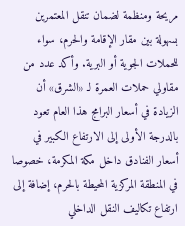مريحة ومنظمة لضمان تنقل المعتمرين بسهولة بين مقار الإقامة والحرم، سواء للحملات الجوية أو البرية. وأكد عدد من مقاولي حملات العمرة لـ «الشرق» أن الزيادة في أسعار البرامج هذا العام تعود بالدرجة الأولى إلى الارتفاع الكبير في أسعار الفنادق داخل مكة المكرمة، خصوصا في المنطقة المركزية المحيطة بالحرم، إضافة إلى ارتفاع تكاليف النقل الداخلي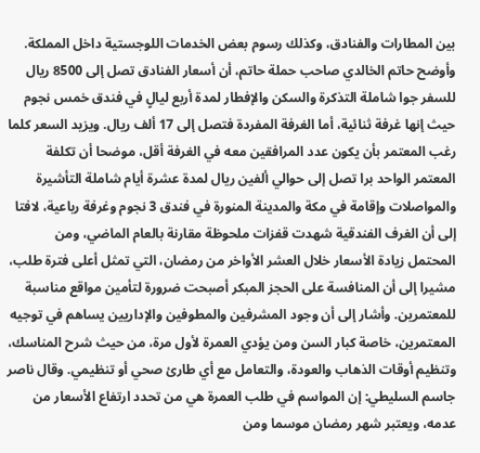بين المطارات والفنادق، وكذلك رسوم بعض الخدمات اللوجستية داخل المملكة. وأوضح حاتم الخالدي صاحب حملة حاتم، أن أسعار الفنادق تصل إلى 8500 ريال للسفر جوا شاملة التذكرة والسكن والإفطار لمدة أربع ليالٍ في فندق خمس نجوم حيث إنها غرفة ثنائية، أما الغرفة المفردة فتصل إلى 17 ألف ريال. ويزيد السعر كلما رغب المعتمر بأن يكون عدد المرافقين معه في الغرفة أقل، موضحا أن تكلفة المعتمر الواحد برا تصل إلى حوالي ألفين ريال لمدة عشرة أيام شاملة التأشيرة والمواصلات وإقامة في مكة والمدينة المنورة في فندق 3 نجوم وغرفة رباعية، لافتا إلى أن الغرف الفندقية شهدت قفزات ملحوظة مقارنة بالعام الماضي، ومن المحتمل زيادة الأسعار خلال العشر الأواخر من رمضان، التي تمثل أعلى فترة طلب، مشيرا إلى أن المنافسة على الحجز المبكر أصبحت ضرورة لتأمين مواقع مناسبة للمعتمرين. وأشار إلى أن وجود المشرفين والمطوفين والإداريين يساهم في توجيه المعتمرين، خاصة كبار السن ومن يؤدي العمرة لأول مرة، من حيث شرح المناسك، وتنظيم أوقات الذهاب والعودة، والتعامل مع أي طارئ صحي أو تنظيمي. وقال ناصر جاسم السليطي: إن المواسم في طلب العمرة هي من تحدد ارتفاع الأسعار من عدمه، ويعتبر شهر رمضان موسما ومن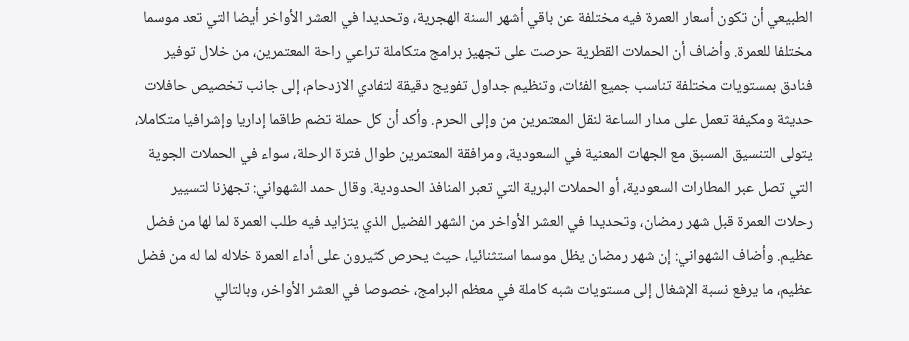الطبيعي أن تكون أسعار العمرة فيه مختلفة عن باقي أشهر السنة الهجرية، وتحديدا في العشر الأواخر أيضا التي تعد موسما مختلفا للعمرة. وأضاف أن الحملات القطرية حرصت على تجهيز برامج متكاملة تراعي راحة المعتمرين، من خلال توفير فنادق بمستويات مختلفة تناسب جميع الفئات، وتنظيم جداول تفويج دقيقة لتفادي الازدحام، إلى جانب تخصيص حافلات حديثة ومكيفة تعمل على مدار الساعة لنقل المعتمرين من وإلى الحرم. وأكد أن كل حملة تضم طاقما إداريا وإشرافيا متكاملا، يتولى التنسيق المسبق مع الجهات المعنية في السعودية، ومرافقة المعتمرين طوال فترة الرحلة، سواء في الحملات الجوية التي تصل عبر المطارات السعودية، أو الحملات البرية التي تعبر المنافذ الحدودية. وقال حمد الشهواني: تجهزنا لتسيير رحلات العمرة قبل شهر رمضان، وتحديدا في العشر الأواخر من الشهر الفضيل الذي يتزايد فيه طلب العمرة لما لها من فضل عظيم. وأضاف الشهواني: إن شهر رمضان يظل موسما استثنائيا، حيث يحرص كثيرون على أداء العمرة خلاله لما له من فضل عظيم، ما يرفع نسبة الإشغال إلى مستويات شبه كاملة في معظم البرامج، خصوصا في العشر الأواخر، وبالتالي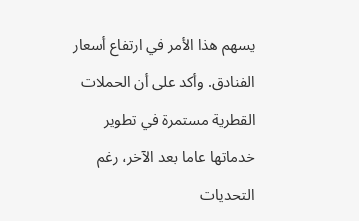يسهم هذا الأمر في ارتفاع أسعار الفنادق. وأكد على أن الحملات القطرية مستمرة في تطوير خدماتها عاما بعد الآخر، رغم التحديات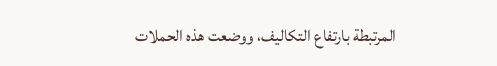المرتبطة بارتفاع التكاليف، ووضعت هذه الحملات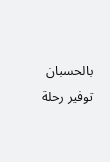بالحسبان توفير رحلة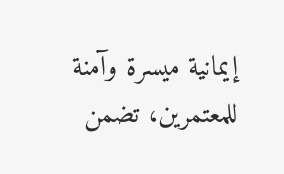إيمانية ميسرة وآمنة للمعتمرين، تضمن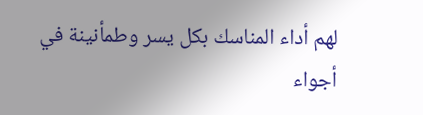لهم أداء المناسك بكل يسر وطمأنينة في أجواء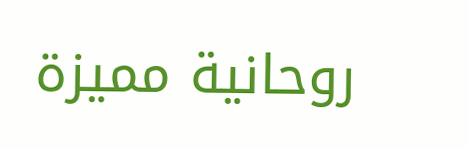روحانية مميزة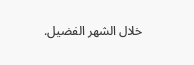خلال الشهر الفضيل.